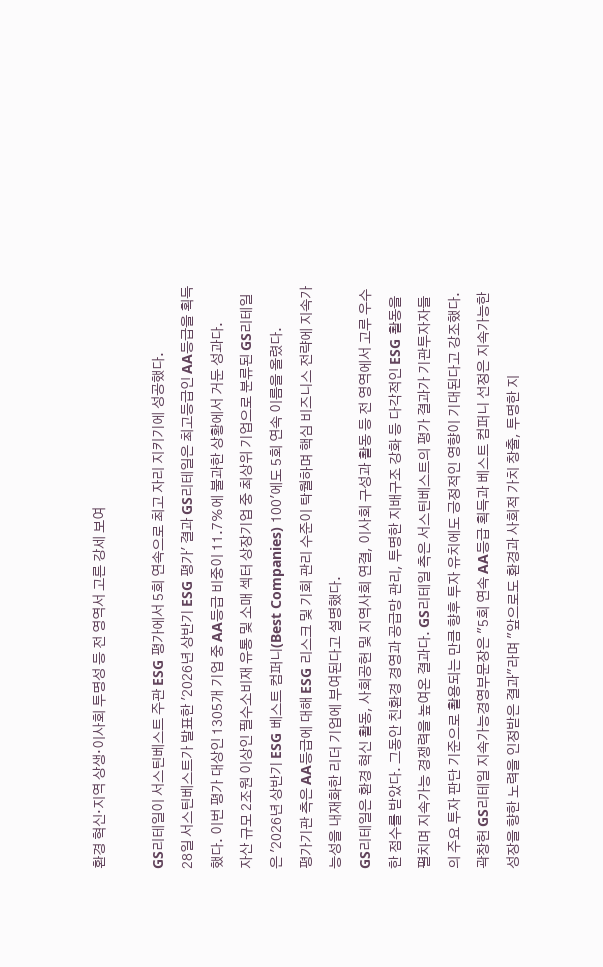환경 혁신·지역 상생·이사회 투명성 등 전 영역서 고른 강세 보여

GS리테일이 서스틴베스트 주관 ESG 평가에서 5회 연속으로 최고 자리 지키기에 성공했다.
28일 서스틴베스트가 발표한 '2026년 상반기 ESG 평가' 결과 GS리테일은 최고등급인 AA등급을 획득했다. 이번 평가 대상인 1305개 기업 중 AA등급 비중이 11.7%에 불과한 상황에서 거둔 성과다.
자산 규모 2조원 이상인 필수소비재 유통 및 소매 섹터 상장기업 중 최상위 기업으로 분류된 GS리테일은 '2026년 상반기 ESG 베스트 컴퍼니(Best Companies) 100'에도 5회 연속 이름을 올렸다.
평가기관 측은 AA등급에 대해 ESG 리스크 및 기회 관리 수준이 탁월하며 핵심 비즈니스 전략에 지속가능성을 내재화한 리더 기업에 부여된다고 설명했다.
GS리테일은 환경 혁신 활동, 사회공헌 및 지역사회 연결, 이사회 구성과 활동 등 전 영역에서 고루 우수한 점수를 받았다. 그동안 친환경 경영과 공급망 관리, 투명한 지배구조 강화 등 다각적인 ESG 활동을 펼치며 지속가능 경쟁력을 높여온 결과다. GS리테일 측은 서스틴베스트의 평가 결과가 기관투자자들의 주요 투자 판단 기준으로 활용되는 만큼 향후 투자 유치에도 긍정적인 영향이 기대된다고 강조했다.
곽창헌 GS리테일 지속가능경영부문장은 "5회 연속 AA등급 획득과 베스트 컴퍼니 선정은 지속가능한 성장을 향한 노력을 인정받은 결과"라며 "앞으로도 환경과 사회적 가치 창출, 투명한 지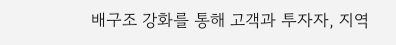배구조 강화를 통해 고객과 투자자, 지역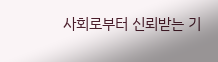사회로부터 신뢰받는 기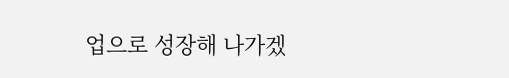업으로 성장해 나가겠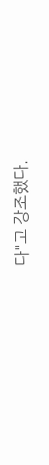다"고 강조했다.